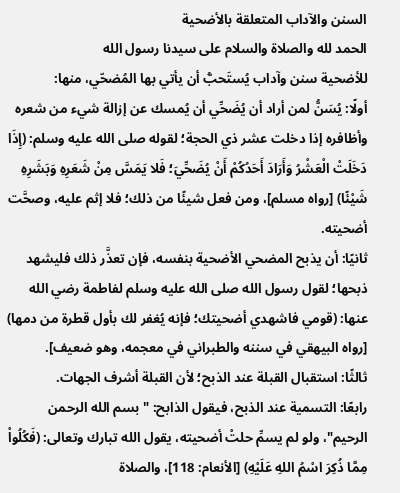السنن والآداب المتعلقة بالأضحية
الحمد لله والصلاة والسلام على سيدنا رسول الله
للأضحية سنن وآداب يُستَحبُّ أن يأتي بها المُضحّي، منها:
أولًا: يُسَنُّ لمن أراد أن يُضَحِّي أن يُمسك عن إزالة شيء من شعره وأظافره إذا دخلت عشر ذي الحجة؛ لقوله صلى الله عليه وسلم: (إِذَا دَخَلَتْ الْعَشْرُ وَأَرَادَ أَحَدُكُمْ أَنْ يُضَحِّيَ؛ فَلا يَمَسَّ مِنْ شَعَرِهِ وَبَشَرِهِ شَيْئًا) [رواه مسلم]، ومن فعل شيئًا من ذلك؛ فلا إثم عليه، وصحَّت أضحيته.
ثانيًا: أن يذبح المضحي الأضحية بنفسه، فإن تعذَّر ذلك فليشهد ذبحها؛ لقول رسول الله صلى الله عليه وسلم لفاطمة رضي الله عنها: (قومي فاشهدي أضحيتك؛ فإنه يُغفر لك بأول قطرة من دمها) [رواه البيهقي في سننه والطبراني في معجمه، وهو ضعيف].
ثالثًا: استقبال القبلة عند الذبح؛ لأن القبلة أشرف الجهات.
رابعًا: التسمية عند الذبح، فيقول الذابح: "بسم الله الرحمن الرحيم"، ولو لم يسمِّ حلتْ أضحيته، يقول الله تبارك وتعالى: (فَكُلُواْ مِمَّا ذُكِرَ اسْمُ اللهِ عَلَيْهِ) [الأنعام: 118]، والصلاة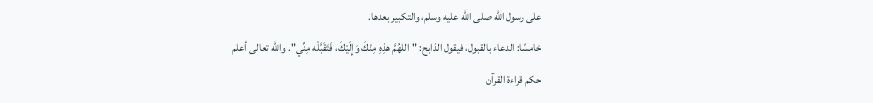على رسول الله صلى الله عليه وسلم، والتكبير بعدها.
خامسًا: الدعاء بالقبول، فيقول الذابح: "اللهُمَّ هذِهِ مِنْكَ وَإِلَيْكَ، فَتَقَبَّلْه مِنِّي". والله تعالى أعلم
حكم قراءة القرآن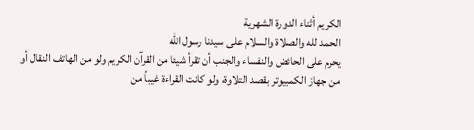الكريم أثناء الدورة الشهرية
الحمد لله والصلاة والسلام على سيدنا رسول الله
يحرم على الحائض والنفساء والجنب أن تقرأ شيئا من القرآن الكريم ولو من الهاتف النقال أو من جهاز الكمبيوتر بقصد التلاوة، ولو كانت القراءة غيباً من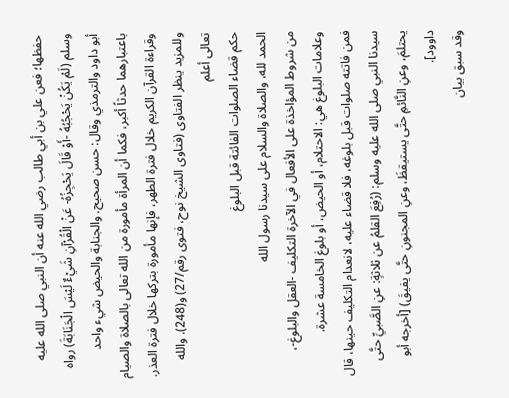حفظها؛ فعن علي بن أبي طالب رضي الله عنه أن النبي صلى الله عليه وسلم (لَمْ يَكُنْ يَحْجُبُهُ -أَوْ قَالَ يَحْجِزُهُ- عَنْ الْقُرْآنِ شَيْءٌ لَيْسَ الْجَنَابَةَ) رواه أبو داود والترمذي وقال: حسن صحيح. والجنابة والحيض شيء واحد باعتبارهما حدثاً أكبر، فكما أن المرأة مأمورة من الله تعالى بالصلاة والصيام وقراءة القرآن الكريم خلال فترة الطهر، فإنها مأمورة بتركها خلال فترة العذر.
وللمزيد ينظر الفتاوى (فتاوى الشيخ نوح، فتوى رقم/27) و(248). والله تعالى أعلم
حكم قضاء الصلوات الفائتة قبل البلوغ
الحمد لله، والصلاة والسلام على سيدنا رسول الله
من شروط المؤاخذة على الأفعال في الآخرة التكليف -العقل والبلوغ-، وعلامات البلوغ هي: الاحتلام، أو الحيض، أو بلوغ الخامسة عشرة.
فمن فاتته صلوات قبل بلوغه، فلا قضاء عليه، لانعدام التكليف حينها، قال سيدنا النبي صلى الله عليه وسلم: (رُفِعَ القلمُ عن ثلاثةٍ: عنِ الصَّبيِّ حتَّى يحتلمَ، وعنِ النَّائمِ حتَّى يستيقظَ، وعنِ المجنونِ حتَّى يفيقَ) [أخرجه أبو داوود].
وقد سبق بيان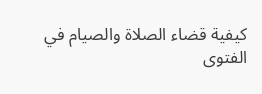كيفية قضاء الصلاة والصيام في الفتوى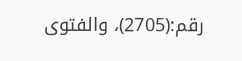رقم:(2705)، والفتوى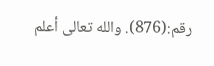رقم:(876). والله تعالى أعلم